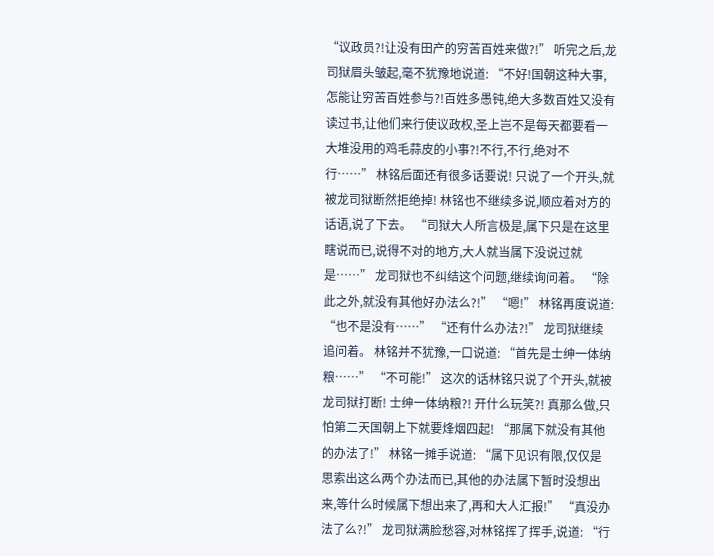“议政员?!让没有田产的穷苦百姓来做?!” 听完之后,龙司狱眉头皱起,毫不犹豫地说道: “不好!国朝这种大事,怎能让穷苦百姓参与?!百姓多愚钝,绝大多数百姓又没有读过书,让他们来行使议政权,圣上岂不是每天都要看一大堆没用的鸡毛蒜皮的小事?!不行,不行,绝对不行……” 林铭后面还有很多话要说! 只说了一个开头,就被龙司狱断然拒绝掉! 林铭也不继续多说,顺应着对方的话语,说了下去。 “司狱大人所言极是,属下只是在这里瞎说而已,说得不对的地方,大人就当属下没说过就是……” 龙司狱也不纠结这个问题,继续询问着。 “除此之外,就没有其他好办法么?!” “嗯!” 林铭再度说道: “也不是没有……” “还有什么办法?!” 龙司狱继续追问着。 林铭并不犹豫,一口说道: “首先是士绅一体纳粮……” “不可能!” 这次的话林铭只说了个开头,就被龙司狱打断! 士绅一体纳粮?! 开什么玩笑?! 真那么做,只怕第二天国朝上下就要烽烟四起! “那属下就没有其他的办法了!” 林铭一摊手说道: “属下见识有限,仅仅是思索出这么两个办法而已,其他的办法属下暂时没想出来,等什么时候属下想出来了,再和大人汇报!” “真没办法了么?!” 龙司狱满脸愁容,对林铭挥了挥手,说道: “行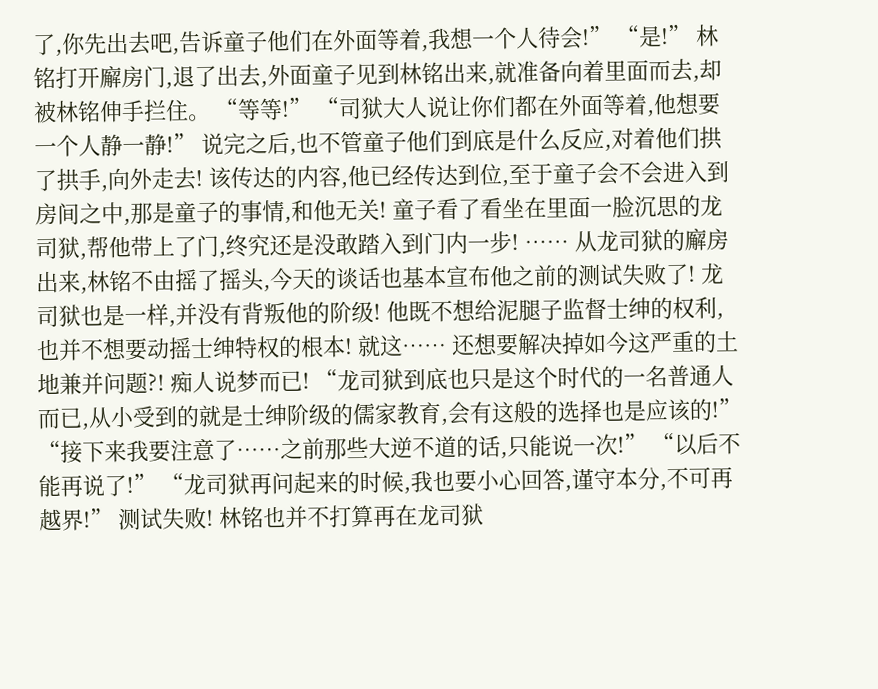了,你先出去吧,告诉童子他们在外面等着,我想一个人待会!” “是!” 林铭打开廨房门,退了出去,外面童子见到林铭出来,就准备向着里面而去,却被林铭伸手拦住。 “等等!” “司狱大人说让你们都在外面等着,他想要一个人静一静!” 说完之后,也不管童子他们到底是什么反应,对着他们拱了拱手,向外走去! 该传达的内容,他已经传达到位,至于童子会不会进入到房间之中,那是童子的事情,和他无关! 童子看了看坐在里面一脸沉思的龙司狱,帮他带上了门,终究还是没敢踏入到门内一步! …… 从龙司狱的廨房出来,林铭不由摇了摇头,今天的谈话也基本宣布他之前的测试失败了! 龙司狱也是一样,并没有背叛他的阶级! 他既不想给泥腿子监督士绅的权利,也并不想要动摇士绅特权的根本! 就这…… 还想要解决掉如今这严重的土地兼并问题?! 痴人说梦而已! “龙司狱到底也只是这个时代的一名普通人而已,从小受到的就是士绅阶级的儒家教育,会有这般的选择也是应该的!” “接下来我要注意了……之前那些大逆不道的话,只能说一次!” “以后不能再说了!” “龙司狱再问起来的时候,我也要小心回答,谨守本分,不可再越界!” 测试失败! 林铭也并不打算再在龙司狱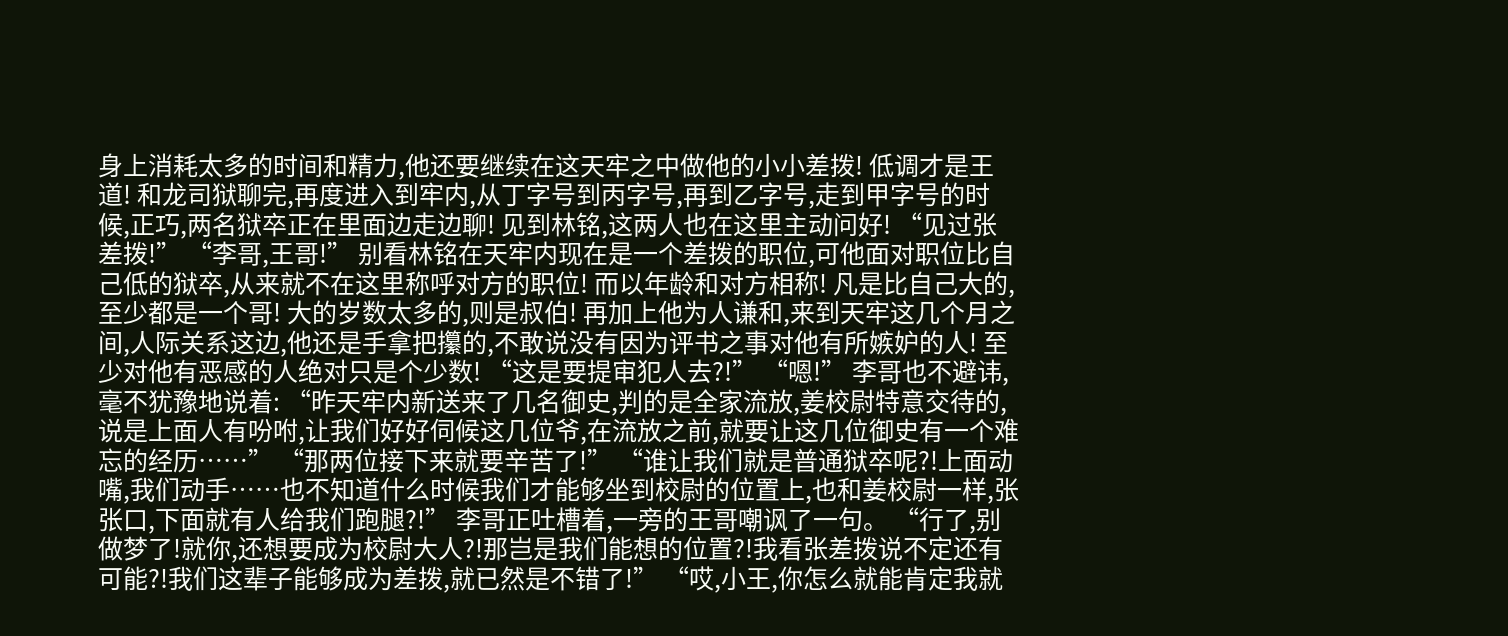身上消耗太多的时间和精力,他还要继续在这天牢之中做他的小小差拨! 低调才是王道! 和龙司狱聊完,再度进入到牢内,从丁字号到丙字号,再到乙字号,走到甲字号的时候,正巧,两名狱卒正在里面边走边聊! 见到林铭,这两人也在这里主动问好! “见过张差拨!” “李哥,王哥!” 别看林铭在天牢内现在是一个差拨的职位,可他面对职位比自己低的狱卒,从来就不在这里称呼对方的职位! 而以年龄和对方相称! 凡是比自己大的,至少都是一个哥! 大的岁数太多的,则是叔伯! 再加上他为人谦和,来到天牢这几个月之间,人际关系这边,他还是手拿把攥的,不敢说没有因为评书之事对他有所嫉妒的人! 至少对他有恶感的人绝对只是个少数! “这是要提审犯人去?!” “嗯!” 李哥也不避讳,毫不犹豫地说着: “昨天牢内新送来了几名御史,判的是全家流放,姜校尉特意交待的,说是上面人有吩咐,让我们好好伺候这几位爷,在流放之前,就要让这几位御史有一个难忘的经历……” “那两位接下来就要辛苦了!” “谁让我们就是普通狱卒呢?!上面动嘴,我们动手……也不知道什么时候我们才能够坐到校尉的位置上,也和姜校尉一样,张张口,下面就有人给我们跑腿?!” 李哥正吐槽着,一旁的王哥嘲讽了一句。 “行了,别做梦了!就你,还想要成为校尉大人?!那岂是我们能想的位置?!我看张差拨说不定还有可能?!我们这辈子能够成为差拨,就已然是不错了!” “哎,小王,你怎么就能肯定我就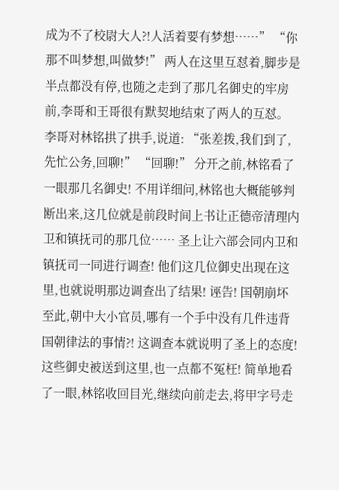成为不了校尉大人?!人活着要有梦想……” “你那不叫梦想,叫做梦!” 两人在这里互怼着,脚步是半点都没有停,也随之走到了那几名御史的牢房前,李哥和王哥很有默契地结束了两人的互怼。 李哥对林铭拱了拱手,说道: “张差拨,我们到了,先忙公务,回聊!” “回聊!” 分开之前,林铭看了一眼那几名御史! 不用详细问,林铭也大概能够判断出来,这几位就是前段时间上书让正德帝清理内卫和镇抚司的那几位…… 圣上让六部会同内卫和镇抚司一同进行调查! 他们这几位御史出现在这里,也就说明那边调查出了结果! 诬告! 国朝崩坏至此,朝中大小官员,哪有一个手中没有几件违背国朝律法的事情?! 这调查本就说明了圣上的态度! 这些御史被送到这里,也一点都不冤枉! 简单地看了一眼,林铭收回目光,继续向前走去,将甲字号走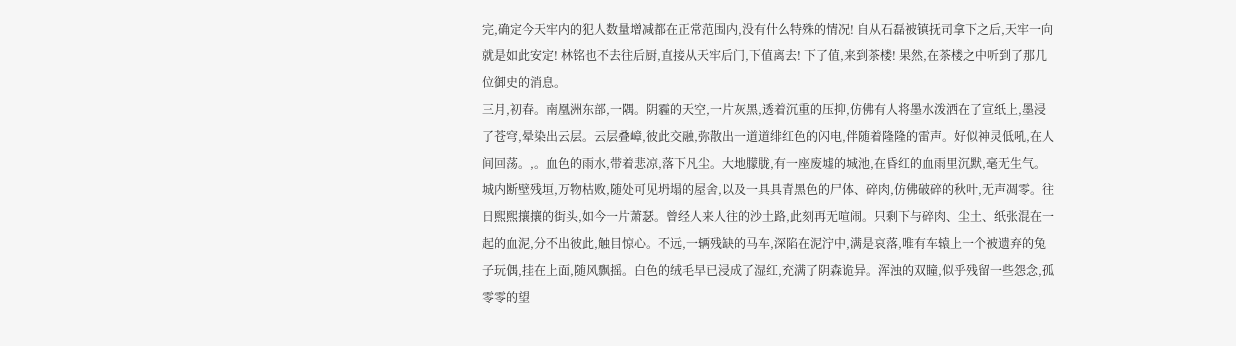完,确定今天牢内的犯人数量增减都在正常范围内,没有什么特殊的情况! 自从石磊被镇抚司拿下之后,天牢一向就是如此安定! 林铭也不去往后厨,直接从天牢后门,下值离去! 下了值,来到茶楼! 果然,在茶楼之中听到了那几位御史的消息。
三月,初春。南凰洲东部,一隅。阴霾的天空,一片灰黑,透着沉重的压抑,仿佛有人将墨水泼洒在了宣纸上,墨浸了苍穹,晕染出云层。云层叠嶂,彼此交融,弥散出一道道绯红色的闪电,伴随着隆隆的雷声。好似神灵低吼,在人间回荡。,。血色的雨水,带着悲凉,落下凡尘。大地朦胧,有一座废墟的城池,在昏红的血雨里沉默,毫无生气。城内断壁残垣,万物枯败,随处可见坍塌的屋舍,以及一具具青黑色的尸体、碎肉,仿佛破碎的秋叶,无声凋零。往日熙熙攘攘的街头,如今一片萧瑟。曾经人来人往的沙土路,此刻再无喧闹。只剩下与碎肉、尘土、纸张混在一起的血泥,分不出彼此,触目惊心。不远,一辆残缺的马车,深陷在泥泞中,满是哀落,唯有车辕上一个被遗弃的兔子玩偶,挂在上面,随风飘摇。白色的绒毛早已浸成了湿红,充满了阴森诡异。浑浊的双瞳,似乎残留一些怨念,孤零零的望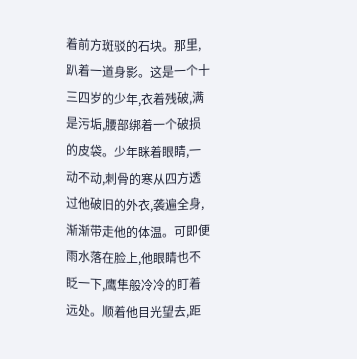着前方斑驳的石块。那里,趴着一道身影。这是一个十三四岁的少年,衣着残破,满是污垢,腰部绑着一个破损的皮袋。少年眯着眼睛,一动不动,刺骨的寒从四方透过他破旧的外衣,袭遍全身,渐渐带走他的体温。可即便雨水落在脸上,他眼睛也不眨一下,鹰隼般冷冷的盯着远处。顺着他目光望去,距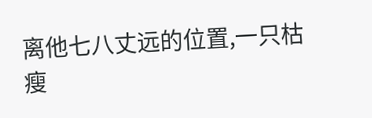离他七八丈远的位置,一只枯瘦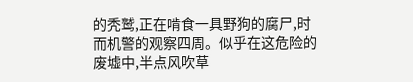的秃鹫,正在啃食一具野狗的腐尸,时而机警的观察四周。似乎在这危险的废墟中,半点风吹草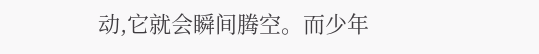动,它就会瞬间腾空。而少年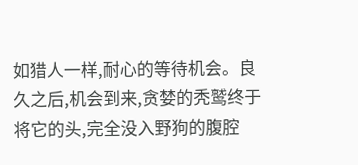如猎人一样,耐心的等待机会。良久之后,机会到来,贪婪的秃鹫终于将它的头,完全没入野狗的腹腔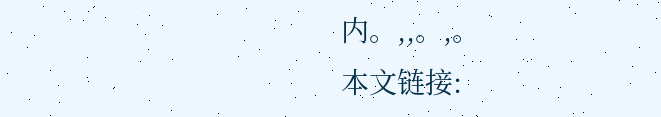内。,,。,。
本文链接: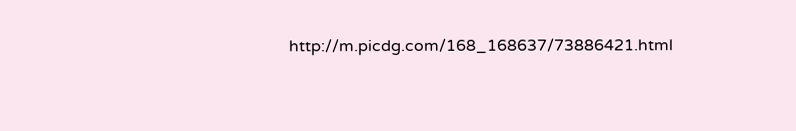http://m.picdg.com/168_168637/73886421.html